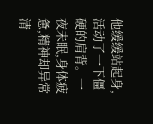他缓缓站起身,活动了一下僵硬的肩背。一夜未眠,身体疲惫,精神却异常清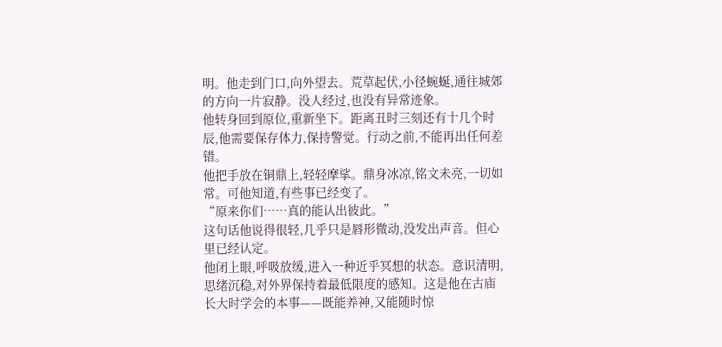明。他走到门口,向外望去。荒草起伏,小径蜿蜒,通往城郊的方向一片寂静。没人经过,也没有异常迹象。
他转身回到原位,重新坐下。距离丑时三刻还有十几个时辰,他需要保存体力,保持警觉。行动之前,不能再出任何差错。
他把手放在铜鼎上,轻轻摩挲。鼎身冰凉,铭文未亮,一切如常。可他知道,有些事已经变了。
“原来你们……真的能认出彼此。”
这句话他说得很轻,几乎只是唇形微动,没发出声音。但心里已经认定。
他闭上眼,呼吸放缓,进入一种近乎冥想的状态。意识清明,思绪沉稳,对外界保持着最低限度的感知。这是他在古庙长大时学会的本事——既能养神,又能随时惊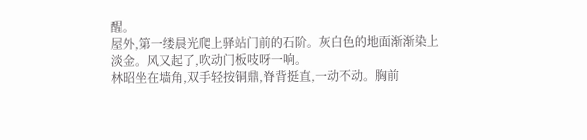醒。
屋外,第一缕晨光爬上驿站门前的石阶。灰白色的地面渐渐染上淡金。风又起了,吹动门板吱呀一响。
林昭坐在墙角,双手轻按铜鼎,脊背挺直,一动不动。胸前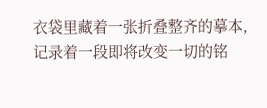衣袋里藏着一张折叠整齐的摹本,记录着一段即将改变一切的铭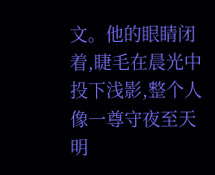文。他的眼睛闭着,睫毛在晨光中投下浅影,整个人像一尊守夜至天明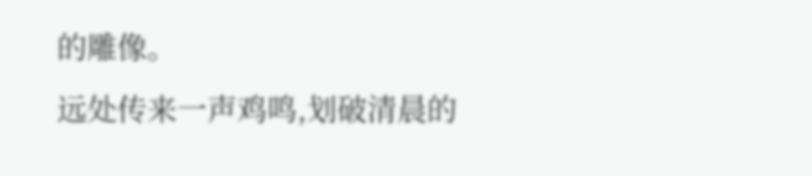的雕像。
远处传来一声鸡鸣,划破清晨的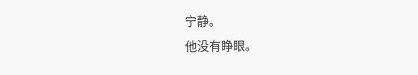宁静。
他没有睁眼。